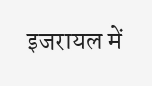इजरायल में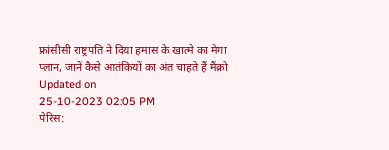फ्रांसीसी राष्ट्रपति ने दिया हमास के खात्मे का मेगा प्लान, जानें कैसे आतंकियों का अंत चाहते हैं मैंक्रो
Updated on
25-10-2023 02:05 PM
पेरिस: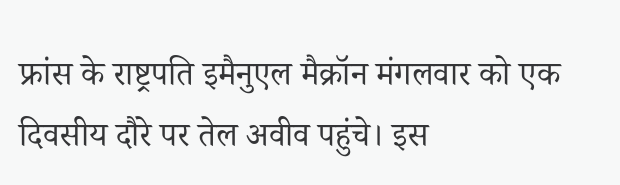फ्रांस के राष्ट्रपति इमैनुएल मैक्रॉन मंगलवार को एक दिवसीय दौरे पर तेल अवीव पहुंचे। इस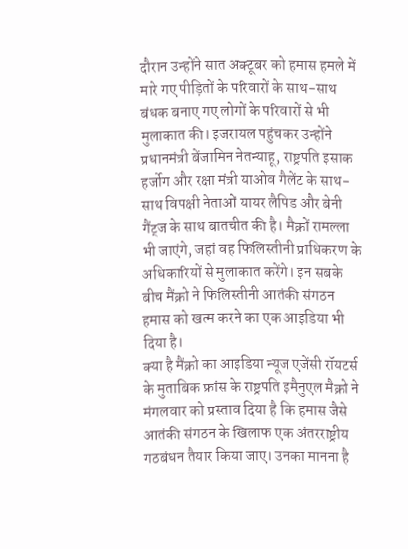दौरान उन्होंने सात अक्टूबर को हमास हमले में मारे गए पीड़ितों के परिवारों के साथ-साथ बंधक बनाए गए लोगों के परिवारों से भी मुलाकात की। इजरायल पहुंचकर उन्होंने प्रधानमंत्री बेंजामिन नेतन्याहू, राष्ट्रपति इसाक हर्जोग और रक्षा मंत्री याओव गैलेंट के साथ-साथ विपक्षी नेताओं यायर लैपिड और बेनी गैंट्ज के साथ बातचीत की है। मैक्रों रामल्ला भी जाएंगे, जहां वह फिलिस्तीनी प्राधिकरण के अधिकारियों से मुलाकात करेंगे। इन सबके बीच मैंक्रो ने फिलिस्तीनी आतंकी संगठन हमास को खत्म करने का एक आइडिया भी दिया है।
क्या है मैंक्रो का आइडिया न्यूज एजेंसी रॉयटर्स के मुताबिक फ्रांस के राष्ट्रपति इमैनुएल मैक्रो ने मंगलवार को प्रस्ताव दिया है कि हमास जैसे आतंकी संगठन के खिलाफ एक अंतरराष्ट्रीय गठबंधन तैयार किया जाए। उनका मानना है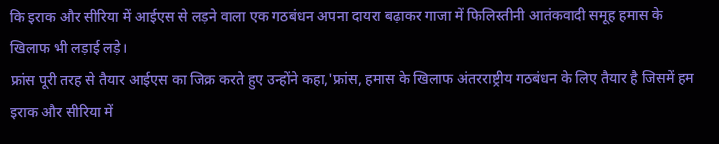कि इराक और सीरिया में आईएस से लड़ने वाला एक गठबंधन अपना दायरा बढ़ाकर गाजा में फिलिस्तीनी आतंकवादी समूह हमास के खिलाफ भी लड़ाई लड़े।
फ्रांस पूरी तरह से तैयार आईएस का जिक्र करते हुए उन्होंने कहा,'फ्रांस, हमास के खिलाफ अंतरराष्ट्रीय गठबंधन के लिए तैयार है जिसमें हम इराक और सीरिया में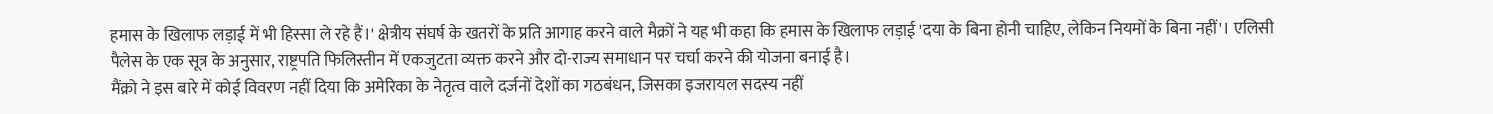हमास के खिलाफ लड़ाई में भी हिस्सा ले रहे हैं।' क्षेत्रीय संघर्ष के खतरों के प्रति आगाह करने वाले मैक्रों ने यह भी कहा कि हमास के खिलाफ लड़ाई 'दया के बिना होनी चाहिए, लेकिन नियमों के बिना नहीं'। एलिसी पैलेस के एक सूत्र के अनुसार, राष्ट्रपति फिलिस्तीन में एकजुटता व्यक्त करने और दो-राज्य समाधान पर चर्चा करने की योजना बनाई है।
मैंक्रो ने इस बारे में कोई विवरण नहीं दिया कि अमेरिका के नेतृत्व वाले दर्जनों देशों का गठबंधन, जिसका इजरायल सदस्य नहीं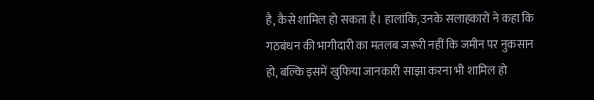है, कैसे शामिल हो सकता है। हालांकि, उनके सलाहकारों ने कहा कि गठबंधन की भागीदारी का मतलब जरूरी नहीं कि जमीन पर नुकसान हो, बल्कि इसमें खुफिया जानकारी साझा करना भी शामिल हो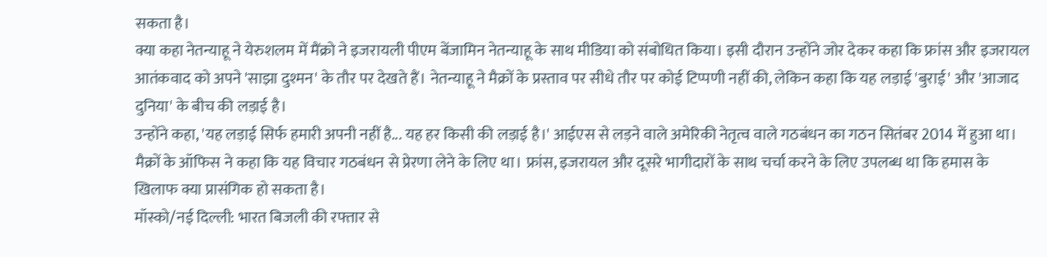सकता है।
क्या कहा नेतन्याहू ने येरुशलम में मैंक्रो ने इजरायली पीएम बेंजामिन नेतन्याहू के साथ मीडिया को संबोधित किया। इसी दौरान उन्होंने जोर देकर कहा कि फ्रांस और इजरायल आतंकवाद को अपने 'साझा दुश्मन' के तौर पर देखते हैं। नेतन्याहू ने मैक्रों के प्रस्ताव पर सीधे तौर पर कोई टिप्पणी नहीं की, लेकिन कहा कि यह लड़ाई 'बुराई' और 'आजाद दुनिया' के बीच की लड़ाई है।
उन्होंने कहा, 'यह लड़ाई सिर्फ हमारी अपनी नहीं है... यह हर किसी की लड़ाई है।' आईएस से लड़ने वाले अमेरिकी नेतृत्व वाले गठबंधन का गठन सितंबर 2014 में हुआ था। मैक्रों के ऑफिस ने कहा कि यह विचार गठबंधन से प्रेरणा लेने के लिए था। फ्रांस, इजरायल और दूसरे भागीदारों के साथ चर्चा करने के लिए उपलब्ध था कि हमास के खिलाफ क्या प्रासंगिक हो सकता है।
मॉस्को/नई दिल्ली: भारत बिजली की रफ्तार से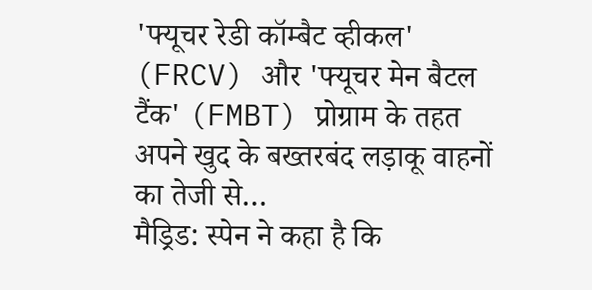'फ्यूचर रेडी कॉम्बैट व्हीकल' (FRCV) और 'फ्यूचर मेन बैटल टैंक' (FMBT) प्रोग्राम के तहत अपने खुद के बख्तरबंद लड़ाकू वाहनों का तेजी से…
मैड्रिड: स्पेन ने कहा है कि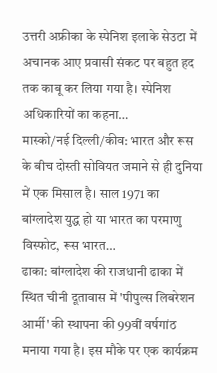उत्तरी अफ्रीका के स्पेनिश इलाके सेउटा में अचानक आए प्रवासी संकट पर बहुत हद तक काबू कर लिया गया है। स्पेनिश अधिकारियों का कहना…
मास्को/नई दिल्ली/कीव: भारत और रूस के बीच दोस्ती सोवियत जमाने से ही दुनिया में एक मिसाल है। साल 1971 का बांग्लादेश युद्ध हो या भारत का परमाणु विस्फोट, रूस भारत…
ढाका: बांग्लादेश की राजधानी ढाका में स्थित चीनी दूतावास में 'पीपुल्स लिबरेशन आर्मी' की स्थापना की 99वीं वर्षगांठ मनाया गया है। इस मौके पर एक कार्यक्रम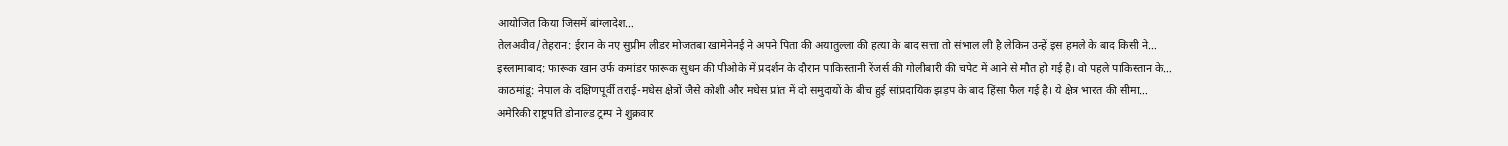आयोजित किया जिसमें बांग्लादेश…
तेलअवीव/तेहरान: ईरान के नए सुप्रीम लीडर मोजतबा खामेनेनई ने अपने पिता की अयातुल्ला की हत्या के बाद सत्ता तो संभाल ली है लेकिन उन्हें इस हमले के बाद किसी ने…
इस्लामाबाद: फारूक खान उर्फ कमांडर फारूक सुधन की पीओके में प्रदर्शन के दौरान पाकिस्तानी रेंजर्स की गोलीबारी की चपेट में आने से मौत हो गई है। वो पहले पाकिस्तान के…
काठमांडू: नेपाल के दक्षिणपूर्वी तराई-मधेस क्षेत्रों जैसे कोशी और मधेस प्रांत में दो समुदायों के बीच हुई सांप्रदायिक झड़प के बाद हिंसा फैल गई है। ये क्षेत्र भारत की सीमा…
अमेरिकी राष्ट्रपति डोनाल्ड ट्रम्प ने शुक्रवार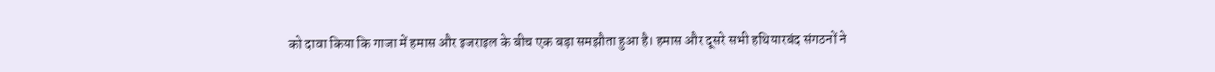को दावा किया कि गाजा में हमास और इजराइल के बीच एक बड़ा समझौता हुआ है। हमास और दूसरे सभी हथियारबंद संगठनों ने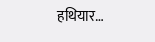हथियार…